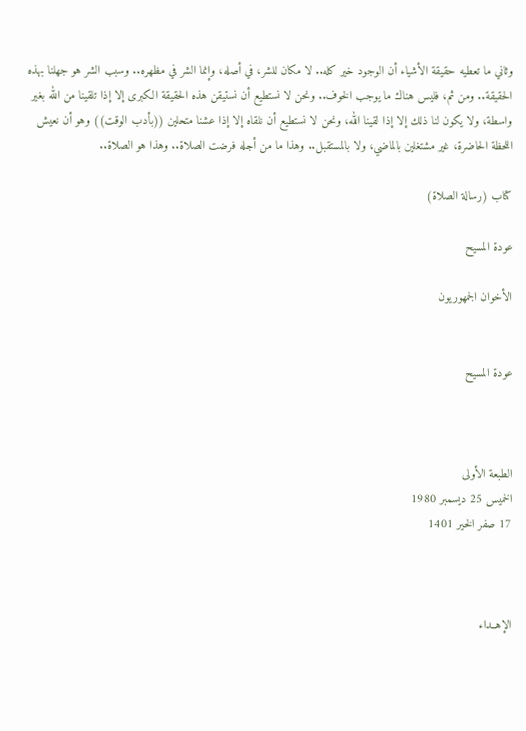وثاني ما تعطيه حقيقة الأشياء أن الوجود خير كله.. لا مكان للشر، في أصله، وإنما الشر في مظهره.. وسبب الشر هو جهلنا بهذه الحقيقة.. ومن ثم، فليس هناك ما يوجب الخوف.. ونحن لا نستطيع أن نستيقن هذه الحقيقة الكبرى إلا إذا تلقينا من الله بغير واسطة، ولا يكون لنا ذلك إلا إذا لقينا الله، ونحن لا نستطيع أن نلقاه إلا إذا عشنا متحلين ((بأدب الوقت)) وهو أن نعيش اللحظة الحاضرة، غير مشتغلين بالماضي، ولا بالمستقبل.. وهذا ما من أجله فرضت الصلاة.. وهذا هو الصلاة..

كتاب (رسالة الصلاة)

عودة المسيح

الأخوان الجمهوريون


عودة المسيح



الطبعة الأولى
الخميس 25 ديسمبر 1980
17 صفر الخير 1401



الإهــداء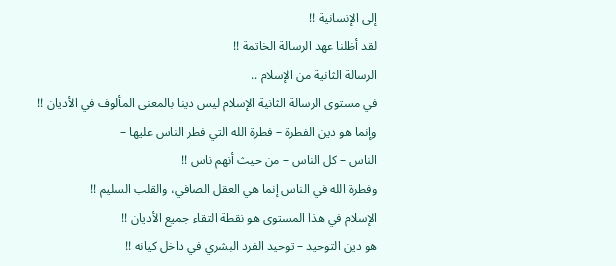إلى الإنسانية !!
لقد أظلنا عهد الرسالة الخاتمة !!
الرسالة الثانية من الإسلام ..
في مستوى الرسالة الثانية الإسلام ليس دينا بالمعنى المألوف في الأديان !!
وإنما هو دين الفطرة – فطرة الله التي فطر الناس عليها –
الناس – كل الناس – من حيث أنهم ناس !!
وفطرة الله في الناس إنما هي العقل الصافي، والقلب السليم !!
الإسلام في هذا المستوى هو نقطة التقاء جميع الأديان !!
هو دين التوحيد – توحيد الفرد البشري في داخل كيانه !!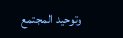وتوحيد المجتمع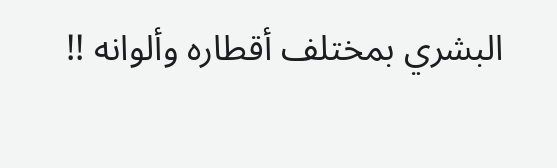البشري بمختلف أقطاره وألوانه !!